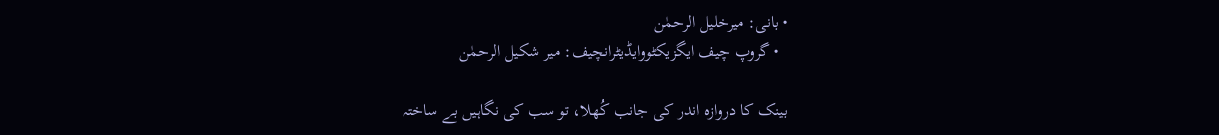• بانی: میرخلیل الرحمٰن
  • گروپ چیف ایگزیکٹووایڈیٹرانچیف: میر شکیل الرحمٰن

بینک کا دروازہ اندر کی جانب کُھلا، تو سب کی نگاہیں بے ساختہ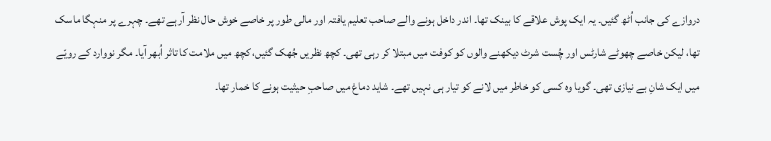دروازے کی جانب اُٹھ گئیں۔ یہ ایک پوش علاقے کا بینک تھا۔ اندر داخل ہونے والے صاحب تعلیم یافتہ اور مالی طور پر خاصے خوش حال نظر آرہے تھے۔ چہرے پر منہگا ماسک تھا، لیکن خاصے چھوٹے شارٹس اور چُست شرٹ دیکھنے والوں کو کوفت میں مبتلا کر رہی تھی۔ کچھ نظریں جُھک گئیں، کچھ میں ملامت کا تاثر اُبھر آیا۔ مگر نووارد کے رویّے میں ایک شانِ بے نیازی تھی۔ گویا وہ کسی کو خاطر میں لانے کو تیار ہی نہیں تھے۔ شاید دماغ میں صاحبِ حیثیت ہونے کا خمار تھا۔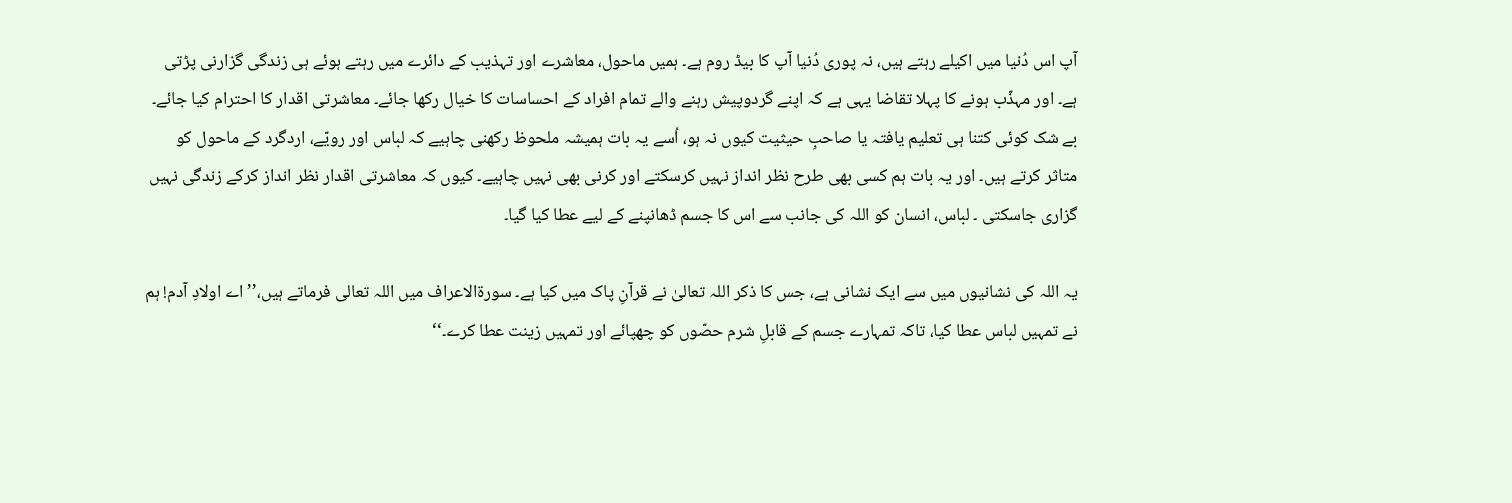آپ اس دُنیا میں اکیلے رہتے ہیں، نہ پوری دُنیا آپ کا بیڈ روم ہے۔ ہمیں ماحول، معاشرے اور تہذیب کے دائرے میں رہتے ہوئے ہی زندگی گزارنی پڑتی ہے۔ اور مہذّب ہونے کا پہلا تقاضا یہی ہے کہ اپنے گردوپیش رہنے والے تمام افراد کے احساسات کا خیال رکھا جائے۔ معاشرتی اقدار کا احترام کیا جائے۔ بے شک کوئی کتنا ہی تعلیم یافتہ یا صاحبِ حیثیت کیوں نہ ہو، اُسے یہ بات ہمیشہ ملحوظ رکھنی چاہیے کہ لباس اور رویّے، اردگرد کے ماحول کو متاثر کرتے ہیں۔ اور یہ بات ہم کسی بھی طرح نظر انداز نہیں کرسکتے اور کرنی بھی نہیں چاہیے۔ کیوں کہ معاشرتی اقدار نظر انداز کرکے زندگی نہیں گزاری جاسکتی ۔ لباس، انسان کو اللہ کی جانب سے اس کا جسم ڈھانپنے کے لیے عطا کیا گیا۔

یہ اللہ کی نشانیوں میں سے ایک نشانی ہے، جس کا ذکر اللہ تعالیٰ نے قرآنِ پاک میں کیا ہے۔ سورۃالاعراف میں اللہ تعالی فرماتے ہیں،’’اے اولادِ آدم! ہم نے تمہیں لباس عطا کیا، تاکہ تمہارے جسم کے قابلِ شرم حصّوں کو چھپائے اور تمہیں زینت عطا کرے۔‘‘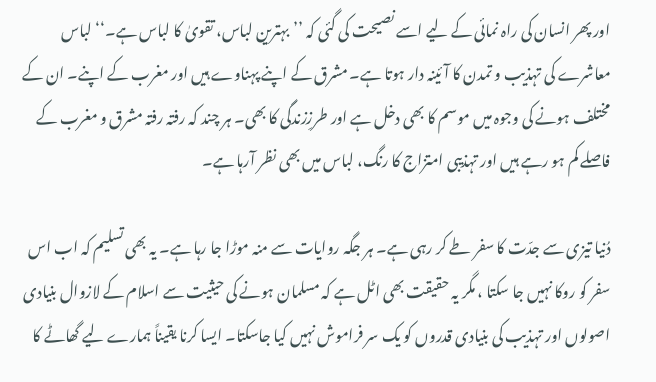اور پھر انسان کی راہ نمائی کے لیے اسے نصیحت کی گئی کہ ’’بہترین لباس، تقویٰ کا لباس ہے۔‘‘ لباس معاشرے کی تہذیب و تمدن کا آئینہ دار ہوتا ہے۔ مشرق کے اپنے پہناوے ہیں اور مغرب کے اپنے۔ ان کے مختلف ہونے کی وجوہ میں موسم کا بھی دخل ہے اور طرزِزندگی کا بھی۔ ہر چند کہ رفتہ رفتہ مشرق و مغرب کے فاصلے کم ہو رہے ہیں اور تہذیبی امتزاج کا رنگ، لباس میں بھی نظر آرہا ہے۔

دُنیا تیزی سے جدّت کا سفر طے کر رہی ہے۔ ہر جگہ روایات سے منہ موڑا جا رہا ہے۔ یہ بھی تسلیم کہ اب اس سفر کو روکا نہیں جا سکتا ، مگر یہ حقیقت بھی اٹل ہے کہ مسلمان ہونے کی حیثیت سے اسلام کے لازوال بنیادی اصولوں اور تہذیب کی بنیادی قدروں کو یک سر فراموش نہیں کیا جاسکتا۔ ایسا کرنا یقیناً ہمارے لیے گھاٹے کا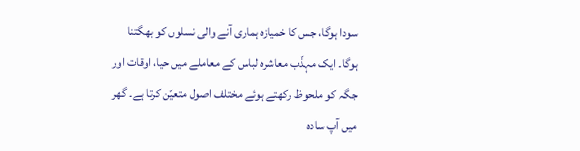سودا ہوگا، جس کا خمیازہ ہماری آنے والی نسلوں کو بھگتنا ہوگا۔ ایک مہذّب معاشرہ لباس کے معاملے میں حیا، اوقات اور جگہ کو ملحوظ رکھتے ہوئے مختلف اصول متعیّن کرتا ہے۔ گھر میں آپ سادہ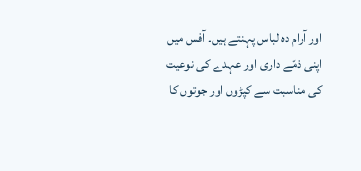اور آرام دہ لباس پہنتے ہیں۔ آفس میں اپنی ذمّے داری اور عہدے کی نوعیت کی مناسبت سے کپڑوں اور جوتوں کا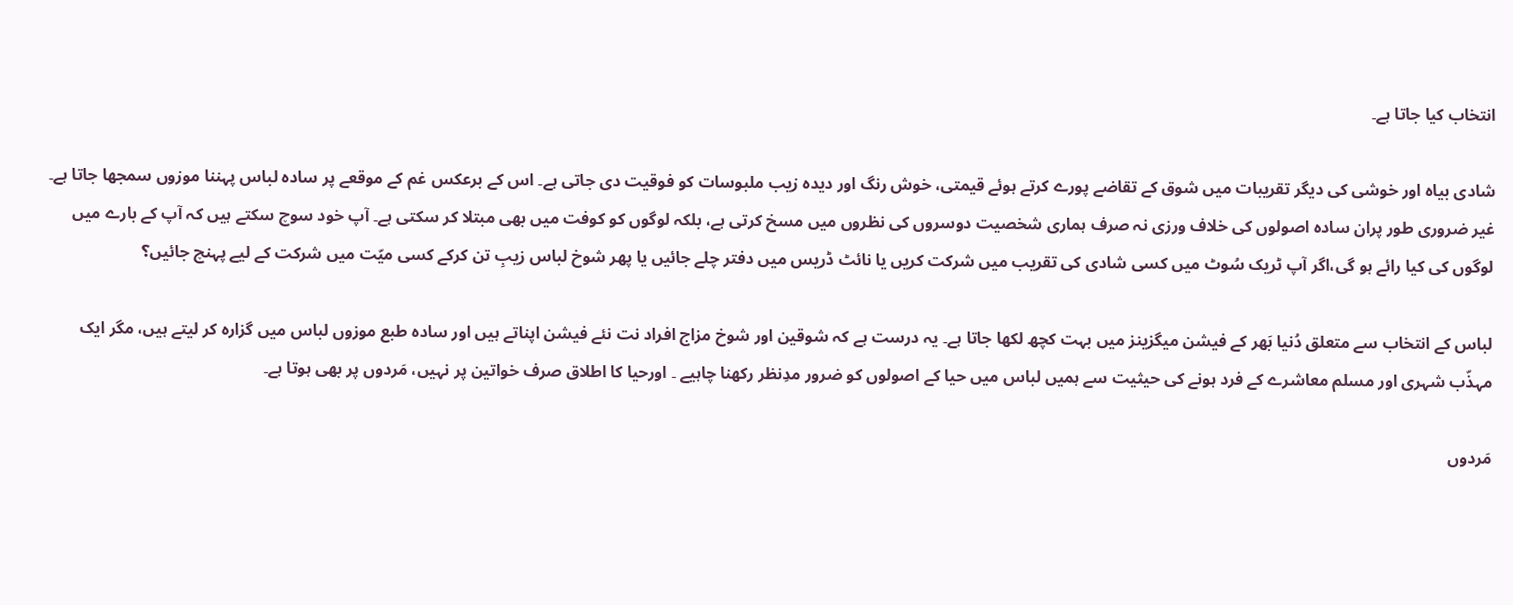انتخاب کیا جاتا ہے۔

شادی بیاہ اور خوشی کی دیگر تقریبات میں شوق کے تقاضے پورے کرتے ہوئے قیمتی، خوش رنگ اور دیدہ زیب ملبوسات کو فوقیت دی جاتی ہے۔ اس کے برعکس غم کے موقعے پر سادہ لباس پہننا موزوں سمجھا جاتا ہے۔ غیر ضروری طور پران سادہ اصولوں کی خلاف ورزی نہ صرف ہماری شخصیت دوسروں کی نظروں میں مسخ کرتی ہے، بلکہ لوگوں کو کوفت میں بھی مبتلا کر سکتی ہے۔ آپ خود سوچ سکتے ہیں کہ آپ کے بارے میں لوگوں کی کیا رائے ہو گی،اگر آپ ٹریک سُوٹ میں کسی شادی کی تقریب میں شرکت کریں یا نائٹ ڈریس میں دفتر چلے جائیں یا پھر شوخ لباس زیبِ تن کرکے کسی میّت میں شرکت کے لیے پہنچ جائیں؟

لباس کے انتخاب سے متعلق دُنیا بَھر کے فیشن میگزینز میں بہت کچھ لکھا جاتا ہے۔ یہ درست ہے کہ شوقین اور شوخ مزاج افراد نت نئے فیشن اپناتے ہیں اور سادہ طبع موزوں لباس میں گزارہ کر لیتے ہیں، مگر ایک مہذّب شہری اور مسلم معاشرے کے فرد ہونے کی حیثیت سے ہمیں لباس میں حیا کے اصولوں کو ضرور مدِنظر رکھنا چاہیے ۔ اورحیا کا اطلاق صرف خواتین پر نہیں، مَردوں پر بھی ہوتا ہے۔

مَردوں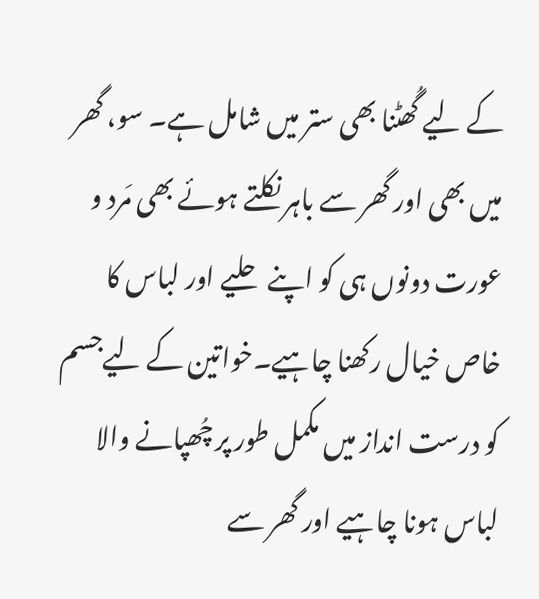کے لیے گُھٹنا بھی ستر میں شامل ہے۔ سو، گھر میں بھی اور گھر سے باہر نکلتے ہوئے بھی مَرد و عورت دونوں ہی کو اپنے حلیے اور لباس کا خاص خیال رکھنا چاہیے۔خواتین کے لیےجسم کو درست انداز میں مکمل طور پر چُھپانے والا لباس ہونا چاہیے اور گھر سے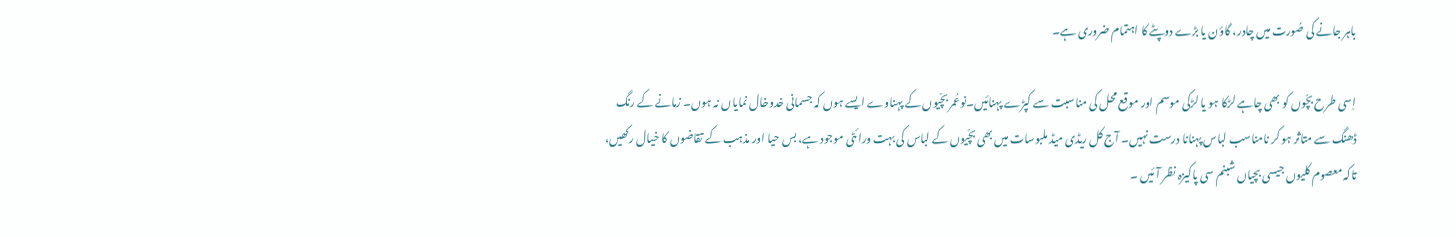باہر جانے کی صُورت میں چادر، گاؤن یا بڑے دوپٹے کا اہتمام ضروری ہے۔

اِسی طرح بچّوں کو بھی چاہے لڑکا ہو یا لڑکی موسم اور موقع محل کی مناسبت سے کپڑے پہنائیں۔نوعُمر بچّیوں کے پہناوے ایسے ہوں کہ جسمانی خدوخال نمایاں نہ ہوں۔ زمانے کے رنگ ڈھنگ سے متاثر ہو کر نامناسب لباس پہنانا درست نہیں۔ آج کل ریڈی میڈ ملبوسات میں بھی بچّیوں کے لباس کی بہت ورائٹی موجود ہے، بس حیا اور مذہب کے تقاضوں کا خیال رکھیں، تاکہ معصوم کلیوں جیسی بچیاں شبنم سی پاکیزہ نظر آئیں ۔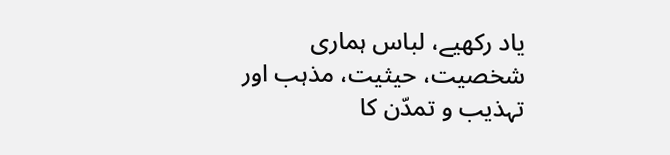یاد رکھیے، لباس ہماری شخصیت، حیثیت، مذہب اور تہذیب و تمدّن کا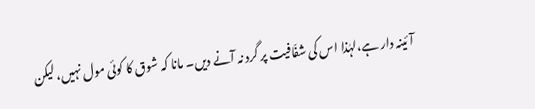آئینہ دار ہے،لہٰذا اس کی شفّافیت پر گرد نہ آنے دیں۔ مانا کہ شوق کا کوئی مول نہیں، لیکن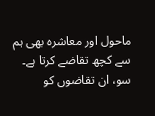ماحول اور معاشرہ بھی ہم سے کچھ تقاضے کرتا ہے۔ سو، ان تقاضوں کو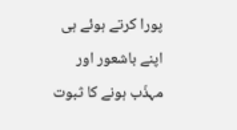پورا کرتے ہوئے ہی اپنے باشعور اور مہذّب ہونے کا ثبوت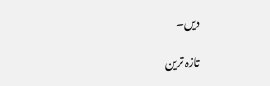دیں۔

تازہ ترین